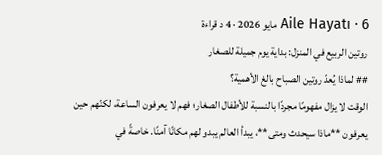Aile Hayatı · 6 مايو 2026 · 4 د قراءة
روتين الربيع في المنزل: بداية يوم جميلة للصغار
## لماذا يُعدّ روتين الصباح بالغ الأهمية؟
الوقت لا يزال مفهومًا مجردًا بالنسبة للأطفال الصغار؛ فهم لا يعرفون الساعة، لكنّهم حين يعرفون **ماذا سيحدث ومتى**، يبدأ العالم يبدو لهم مكانًا آمنًا. خاصةً في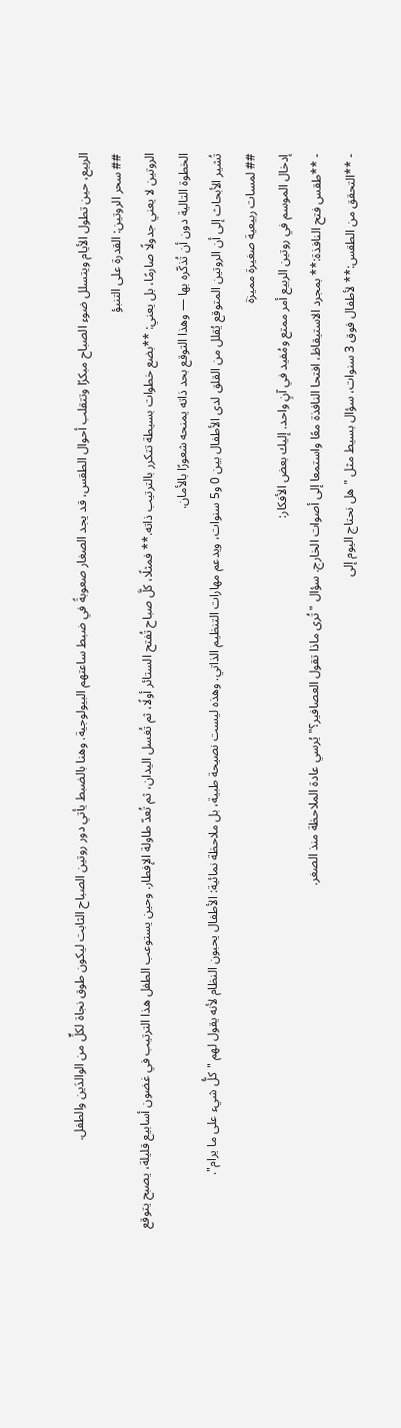الربيع، حين تطول الأيام ويتسلل ضوء الصباح مبكرًا وتتقلب أحوال الطقس، قد يجد الصغار صعوبةً في ضبط ساعتهم البيولوجية. وهنا بالضبط يأتي دور روتين الصباح الثابت ليكون طوق نجاة لكلٍّ من الوالدَين والطفل.
## سحر الروتين: القدرة على التنبؤ
الروتين لا يعني جدولًا صارمًا، بل يعني: **بضع خطوات بسيطة تتكرر بالترتيب ذاته.** فمثلًا، كلَّ صباح تُفتح الستائر أولًا، ثم تُغسل اليدان، ثم تُعدّ طاولة الإفطار. وحين يستوعب الطفل هذا الترتيب في غضون أسابيع قليلة، يصبح يتوقع الخطوة التالية دون أن تُذكّره بها — وهذا التوقع بحد ذاته يمنحه شعورًا بالأمان.
تُشير الأبحاث إلى أن الروتين المتوقع يُقلل من القلق لدى الأطفال بين 0 و5 سنوات، ويدعم مهارات التنظيم الذاتي. وهذه ليست نصيحة طبية، بل ملاحظة نمائية: الأطفال يحبون النظام لأنه يقول لهم "كلُّ شيء على ما يرام".
## لمسات ربيعية صغيرة مميزة
إدخال الموسم في روتين الربيع أمر ممتع ومُفيد في آنٍ واحد. إليك بعض الأفكار:
- **طقس فتح النافذة:** بمجرد الاستيقاظ، افتحا النافذة معًا واستمعا إلى أصوات الخارج. سؤال "تُرى ماذا تقول العصافير؟" يُرسي عادة الملاحظة منذ الصغر.
- **التحقق من الطقس:** لأطفال فوق 3 سنوات، سؤال بسيط مثل "هل نحتاج اليوم إلى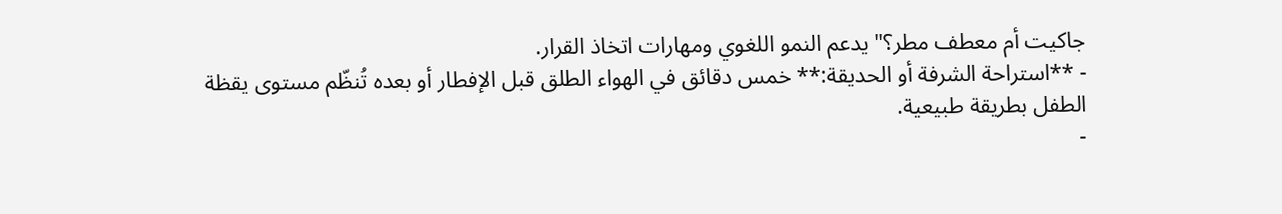جاكيت أم معطف مطر؟" يدعم النمو اللغوي ومهارات اتخاذ القرار.
- **استراحة الشرفة أو الحديقة:** خمس دقائق في الهواء الطلق قبل الإفطار أو بعده تُنظّم مستوى يقظة الطفل بطريقة طبيعية.
-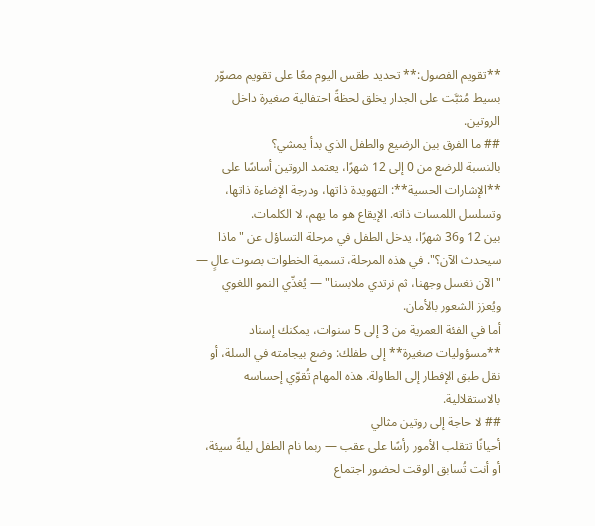**تقويم الفصول:** تحديد طقس اليوم معًا على تقويم مصوّر بسيط مُثبَّت على الجدار يخلق لحظةً احتفالية صغيرة داخل الروتين.
## ما الفرق بين الرضيع والطفل الذي بدأ يمشي؟
بالنسبة للرضع من 0 إلى 12 شهرًا، يعتمد الروتين أساسًا على **الإشارات الحسية**: التهويدة ذاتها، ودرجة الإضاءة ذاتها، وتسلسل اللمسات ذاته. الإيقاع هو ما يهم، لا الكلمات.
بين 12 و36 شهرًا، يدخل الطفل في مرحلة التساؤل عن "ماذا سيحدث الآن؟". في هذه المرحلة، تسمية الخطوات بصوت عالٍ — "الآن نغسل وجهنا، ثم نرتدي ملابسنا" — يُغذّي النمو اللغوي ويُعزز الشعور بالأمان.
أما في الفئة العمرية من 3 إلى 5 سنوات، يمكنك إسناد **مسؤوليات صغيرة** إلى طفلك: وضع بيجامته في السلة، أو نقل طبق الإفطار إلى الطاولة. هذه المهام تُقوّي إحساسه بالاستقلالية.
## لا حاجة إلى روتين مثالي
أحيانًا تتقلب الأمور رأسًا على عقب — ربما نام الطفل ليلةً سيئة، أو أنت تُسابق الوقت لحضور اجتماع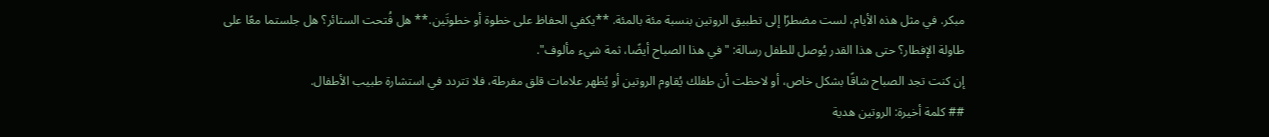مبكر. في مثل هذه الأيام، لست مضطرًا إلى تطبيق الروتين بنسبة مئة بالمئة. **يكفي الحفاظ على خطوة أو خطوتَين.** هل فُتحت الستائر؟ هل جلستما معًا على طاولة الإفطار؟ حتى هذا القدر يُوصل للطفل رسالة: "في هذا الصباح أيضًا، ثمة شيء مألوف".
إن كنت تجد الصباح شاقًا بشكل خاص، أو لاحظت أن طفلك يُقاوم الروتين أو يُظهر علامات قلق مفرطة، فلا تتردد في استشارة طبيب الأطفال.
## كلمة أخيرة: الروتين هدية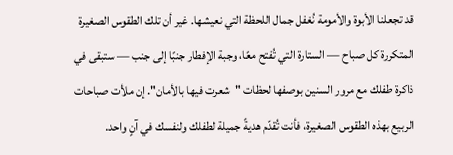قد تجعلنا الأبوة والأمومة نُغفل جمال اللحظة التي نعيشها. غير أن تلك الطقوس الصغيرة المتكررة كل صباح — الستارة التي تُفتح معًا، وجبة الإفطار جنبًا إلى جنب — ستبقى في ذاكرة طفلك مع مرور السنين بوصفها لحظات "شعرت فيها بالأمان". إن ملأت صباحات الربيع بهذه الطقوس الصغيرة، فأنت تُقدّم هديةً جميلة لطفلك ولنفسك في آنٍ واحد.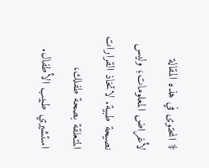⚕ المحتوى في هذه المقالة لأغراض المعلومات؛ وليس نصيحة طبية. لاتخاذ القرارات المتعلقة بصحة طفلك، استشيري طبيب الأطفال.